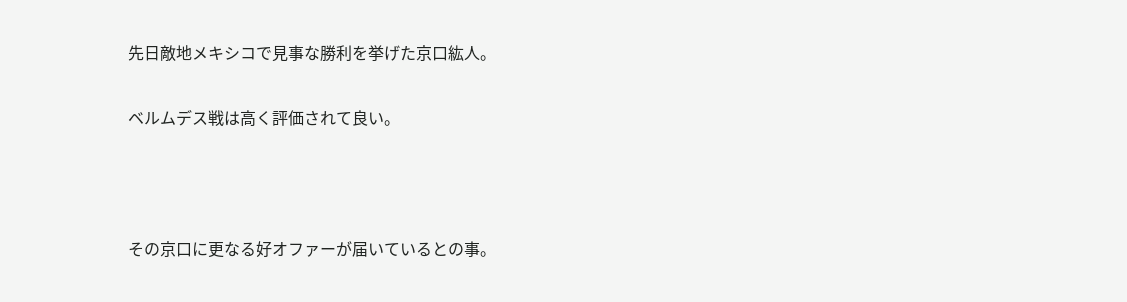先日敵地メキシコで見事な勝利を挙げた京口紘人。

ベルムデス戦は高く評価されて良い。



その京口に更なる好オファーが届いているとの事。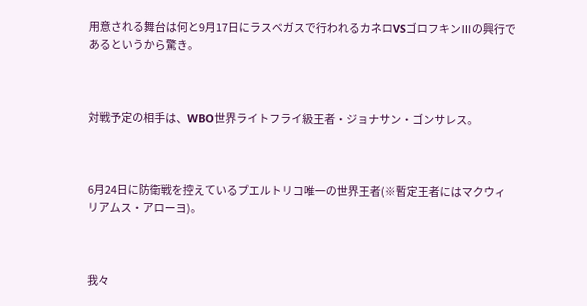用意される舞台は何と9月17日にラスベガスで行われるカネロVSゴロフキンⅢの興行であるというから驚き。



対戦予定の相手は、WBO世界ライトフライ級王者・ジョナサン・ゴンサレス。



6月24日に防衛戦を控えているプエルトリコ唯一の世界王者(※暫定王者にはマクウィリアムス・アローヨ)。



我々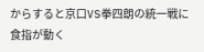からすると京口VS拳四朗の統一戦に食指が動く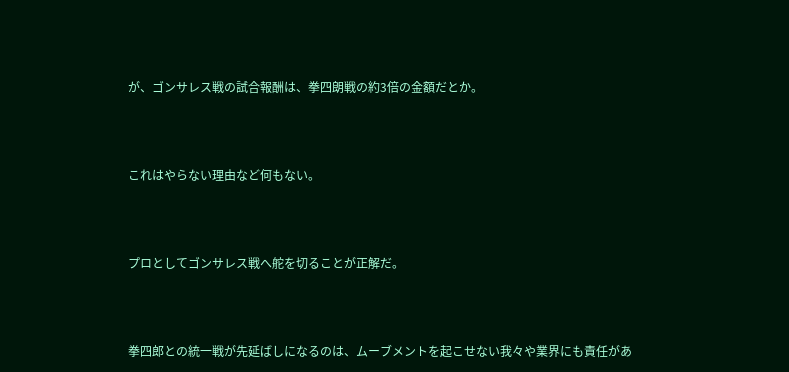が、ゴンサレス戦の試合報酬は、拳四朗戦の約3倍の金額だとか。



これはやらない理由など何もない。



プロとしてゴンサレス戦へ舵を切ることが正解だ。



拳四郎との統一戦が先延ばしになるのは、ムーブメントを起こせない我々や業界にも責任があ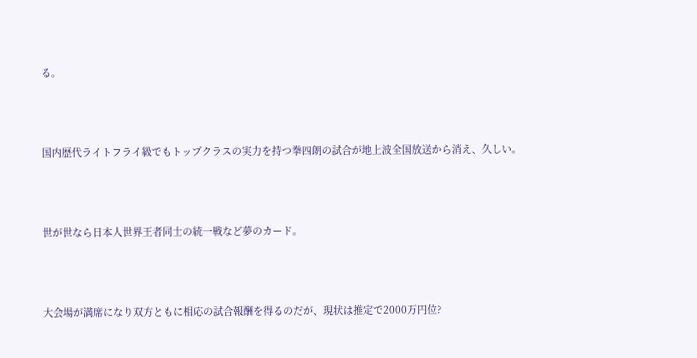る。



国内歴代ライトフライ級でもトップクラスの実力を持つ拳四朗の試合が地上波全国放送から消え、久しい。



世が世なら日本人世界王者同士の統一戦など夢のカード。



大会場が満席になり双方ともに相応の試合報酬を得るのだが、現状は推定で2000万円位?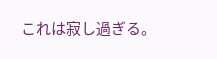これは寂し過ぎる。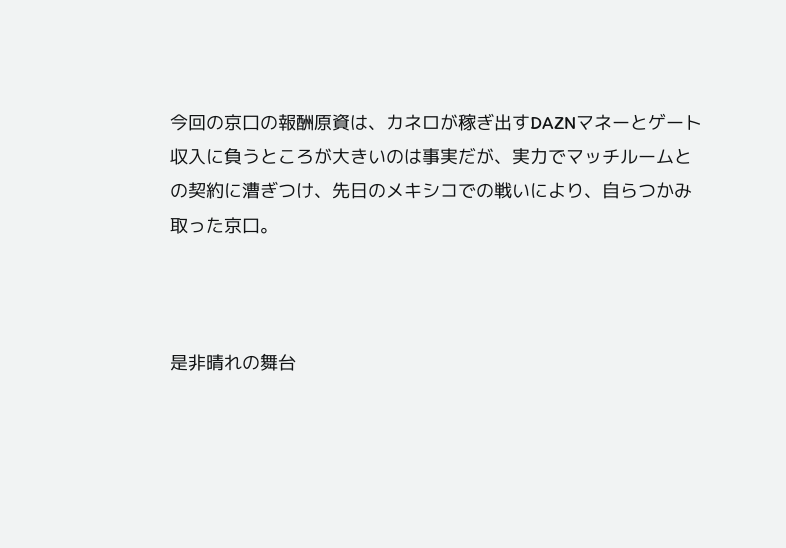今回の京口の報酬原資は、カネロが稼ぎ出すDAZNマネーとゲート収入に負うところが大きいのは事実だが、実力でマッチルームとの契約に漕ぎつけ、先日のメキシコでの戦いにより、自らつかみ取った京口。



是非晴れの舞台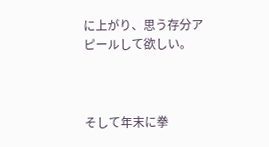に上がり、思う存分アピールして欲しい。



そして年末に拳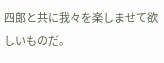四郎と共に我々を楽しませて欲しいものだ。